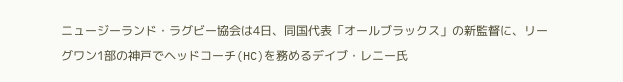ニュージーランド・ラグビー協会は4日、同国代表「オールブラックス」の新監督に、リーグワン1部の神戸でヘッドコーチ(HC)を務めるデイブ・レニー氏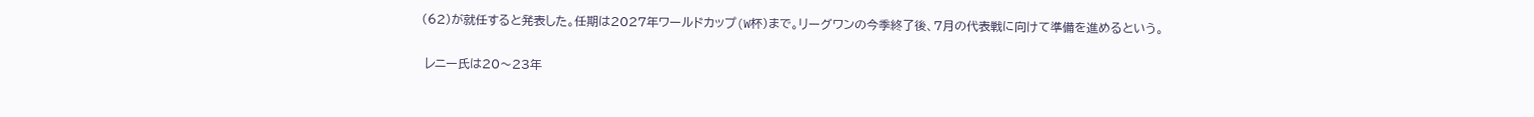(62)が就任すると発表した。任期は2027年ワールドカップ(W杯)まで。リーグワンの今季終了後、7月の代表戦に向けて準備を進めるという。

 レニー氏は20〜23年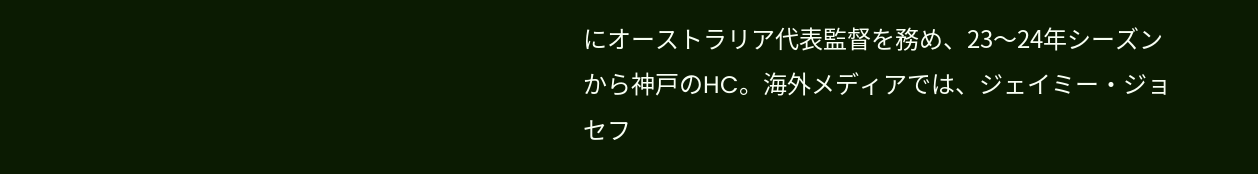にオーストラリア代表監督を務め、23〜24年シーズンから神戸のHC。海外メディアでは、ジェイミー・ジョセフ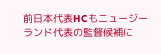前日本代表HCもニュージーランド代表の監督候補に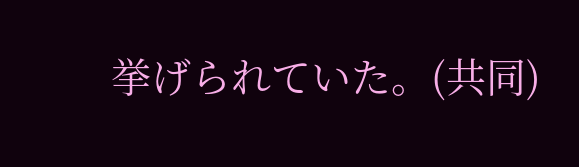挙げられていた。(共同)